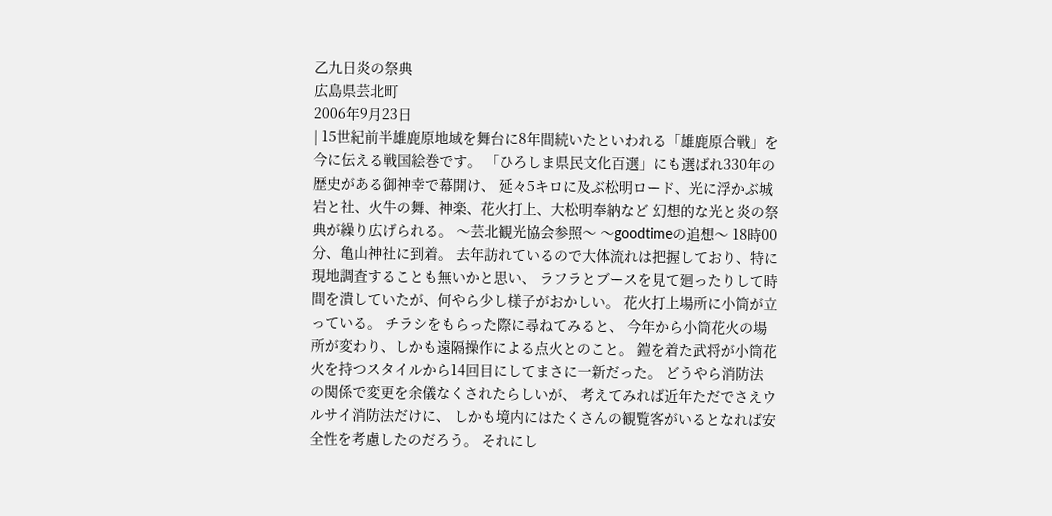乙九日炎の祭典
広島県芸北町
2006年9月23日
| 15世紀前半雄鹿原地域を舞台に8年間続いたといわれる「雄鹿原合戦」を今に伝える戦国絵巻です。 「ひろしま県民文化百選」にも選ばれ330年の歴史がある御神幸で幕開け、 延々5キロに及ぶ松明ロード、光に浮かぶ城岩と社、火牛の舞、神楽、花火打上、大松明奉納など 幻想的な光と炎の祭典が繰り広げられる。 〜芸北観光協会参照〜 〜goodtimeの追想〜 18時00分、亀山神社に到着。 去年訪れているので大体流れは把握しており、特に現地調査することも無いかと思い、 ラフラとブースを見て廻ったりして時間を潰していたが、何やら少し様子がおかしい。 花火打上場所に小筒が立っている。 チラシをもらった際に尋ねてみると、 今年から小筒花火の場所が変わり、しかも遠隔操作による点火とのこと。 鎧を着た武将が小筒花火を持つスタイルから14回目にしてまさに一新だった。 どうやら消防法の関係で変更を余儀なくされたらしいが、 考えてみれば近年ただでさえウルサイ消防法だけに、 しかも境内にはたくさんの観覧客がいるとなれば安全性を考慮したのだろう。 それにし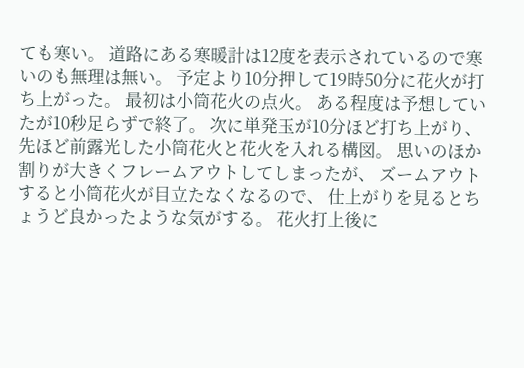ても寒い。 道路にある寒暖計は12度を表示されているので寒いのも無理は無い。 予定より10分押して19時50分に花火が打ち上がった。 最初は小筒花火の点火。 ある程度は予想していたが10秒足らずで終了。 次に単発玉が10分ほど打ち上がり、先ほど前露光した小筒花火と花火を入れる構図。 思いのほか割りが大きくフレームアウトしてしまったが、 ズームアウトすると小筒花火が目立たなくなるので、 仕上がりを見るとちょうど良かったような気がする。 花火打上後に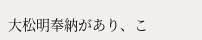大松明奉納があり、こ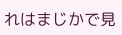れはまじかで見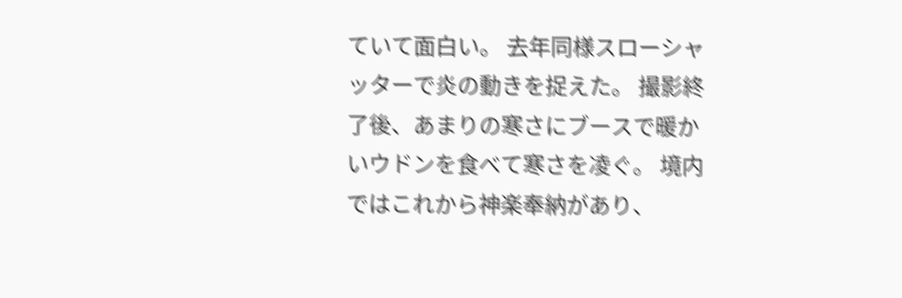ていて面白い。 去年同様スローシャッターで炎の動きを捉えた。 撮影終了後、あまりの寒さにブースで暖かいウドンを食べて寒さを凌ぐ。 境内ではこれから神楽奉納があり、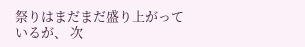祭りはまだまだ盛り上がっているが、 次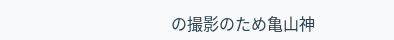の撮影のため亀山神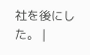社を後にした。 |